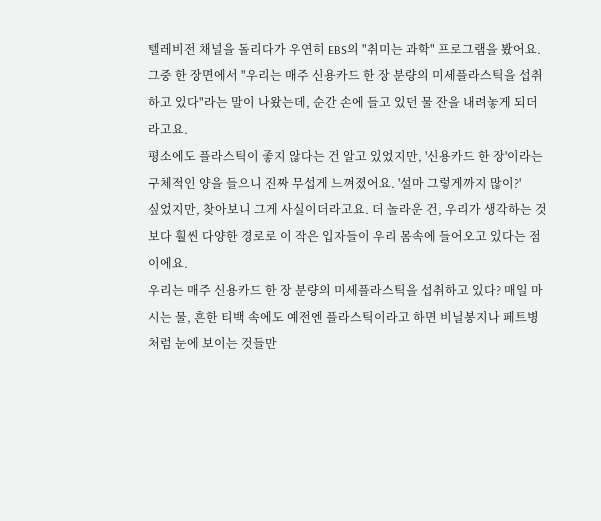텔레비전 채널을 돌리다가 우연히 EBS의 "취미는 과학" 프로그램을 봤어요. 그중 한 장면에서 "우리는 매주 신용카드 한 장 분량의 미세플라스틱을 섭취하고 있다"라는 말이 나왔는데, 순간 손에 들고 있던 물 잔을 내려놓게 되더라고요.
평소에도 플라스틱이 좋지 않다는 건 알고 있었지만, '신용카드 한 장'이라는 구체적인 양을 들으니 진짜 무섭게 느껴졌어요. '설마 그렇게까지 많이?'
싶었지만, 찾아보니 그게 사실이더라고요. 더 놀라운 건, 우리가 생각하는 것보다 훨씬 다양한 경로로 이 작은 입자들이 우리 몸속에 들어오고 있다는 점이에요.
우리는 매주 신용카드 한 장 분량의 미세플라스틱을 섭취하고 있다? 매일 마시는 물, 흔한 티백 속에도 예전엔 플라스틱이라고 하면 비닐봉지나 페트병처럼 눈에 보이는 것들만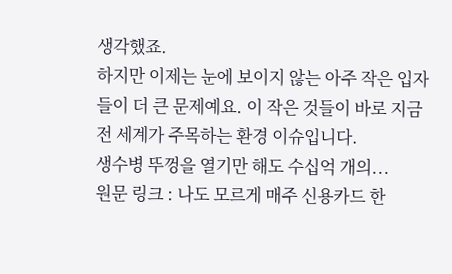생각했죠.
하지만 이제는 눈에 보이지 않는 아주 작은 입자들이 더 큰 문제예요. 이 작은 것들이 바로 지금 전 세계가 주목하는 환경 이슈입니다.
생수병 뚜껑을 열기만 해도 수십억 개의...
원문 링크 : 나도 모르게 매주 신용카드 한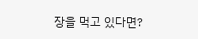장을 먹고 있다면?